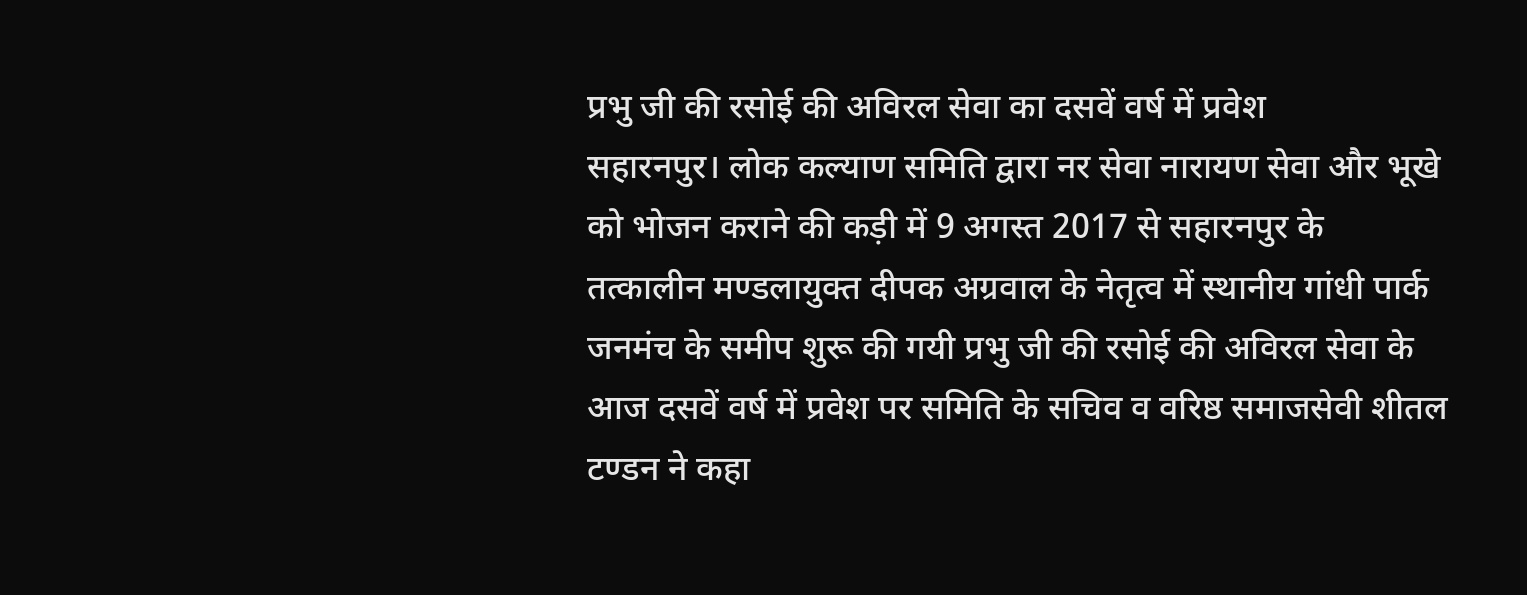प्रभु जी की रसोई की अविरल सेवा का दसवें वर्ष में प्रवेश
सहारनपुर। लोक कल्याण समिति द्वारा नर सेवा नारायण सेवा और भूखे को भोजन कराने की कड़ी में 9 अगस्त 2017 से सहारनपुर के तत्कालीन मण्डलायुक्त दीपक अग्रवाल के नेतृत्व में स्थानीय गांधी पार्क जनमंच के समीप शुरू की गयी प्रभु जी की रसोई की अविरल सेवा के आज दसवें वर्ष में प्रवेश पर समिति के सचिव व वरिष्ठ समाजसेवी शीतल टण्डन ने कहा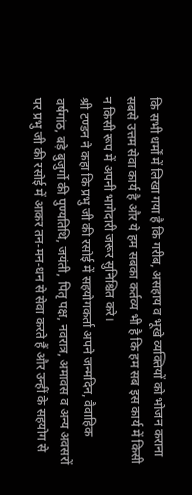कि सभी धर्मों में लिखा गया है कि गरीब, असहाय व भूखे व्यक्तियों को भोजन कराना सबसे उत्तम सेवा कार्य है और ये हम सबका कर्तव्य भी है कि हम सब इस कार्य में किसी न किसी रूप में अपनी भागेदारी जरूर सुनिश्चित करे।
श्री टण्डन ने कहा कि प्रभु जी की रसोई में सहयोगकर्ता अपने जन्मदिन, वैवाहिक वर्षगांठ, बड़े बुजुर्गो की पुण्यतिथि, जयंती, पितृ पक्ष, नवरात्र, अमावस व अन्य अवसरों पर प्रभु जी की रसोई में आकर तन-मन-धन से सेवा करते हैं और उन्हीं के सहयोग से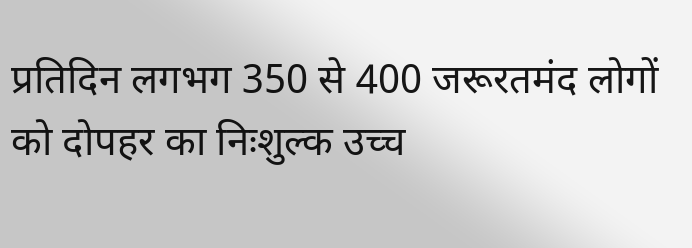प्रतिदिन लगभग 350 से 400 जरूरतमंद लोगों को दोपहर का निःशुल्क उच्च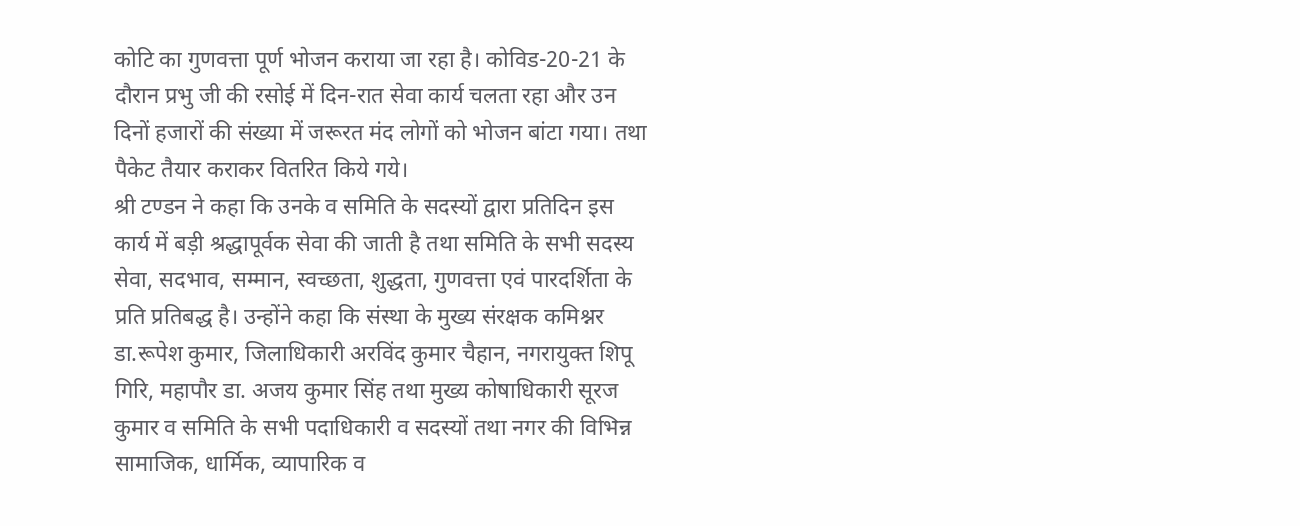कोटि का गुणवत्ता पूर्ण भोजन कराया जा रहा है। कोविड-20-21 के दौरान प्रभु जी की रसोई में दिन-रात सेवा कार्य चलता रहा और उन दिनों हजारों की संख्या में जरूरत मंद लोगों को भोजन बांटा गया। तथा पैकेट तैयार कराकर वितरित किये गये।
श्री टण्डन ने कहा कि उनके व समिति के सदस्यों द्वारा प्रतिदिन इस कार्य में बड़ी श्रद्धापूर्वक सेवा की जाती है तथा समिति के सभी सदस्य सेवा, सदभाव, सम्मान, स्वच्छता, शुद्धता, गुणवत्ता एवं पारदर्शिता के प्रति प्रतिबद्ध है। उन्होंने कहा कि संस्था के मुख्य संरक्षक कमिश्नर डा.रूपेश कुमार, जिलाधिकारी अरविंद कुमार चैहान, नगरायुक्त शिपू गिरि, महापौर डा. अजय कुमार सिंह तथा मुख्य कोषाधिकारी सूरज कुमार व समिति के सभी पदाधिकारी व सदस्यों तथा नगर की विभिन्न सामाजिक, धार्मिक, व्यापारिक व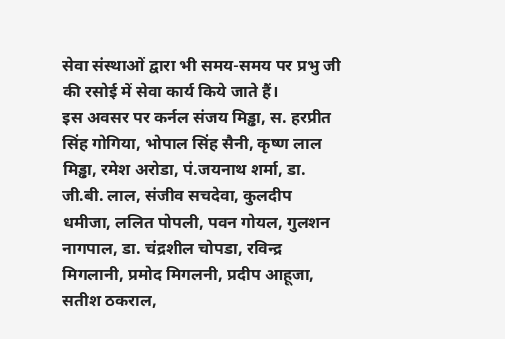सेवा संस्थाओं द्वारा भी समय-समय पर प्रभु जी की रसोई में सेवा कार्य किये जाते हैं।
इस अवसर पर कर्नल संजय मिड्ढा, स. हरप्रीत सिंह गोगिया, भोपाल सिंह सैनी, कृष्ण लाल मिड्ढा, रमेश अरोडा, पं.जयनाथ शर्मा, डा. जी.बी. लाल, संजीव सचदेवा, कुलदीप धमीजा, ललित पोपली, पवन गोयल, गुलशन नागपाल, डा. चंद्रशील चोपडा, रविन्द्र मिगलानी, प्रमोद मिगलनी, प्रदीप आहूजा, सतीश ठकराल,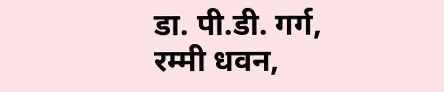डा. पी.डी. गर्ग, रम्मी धवन,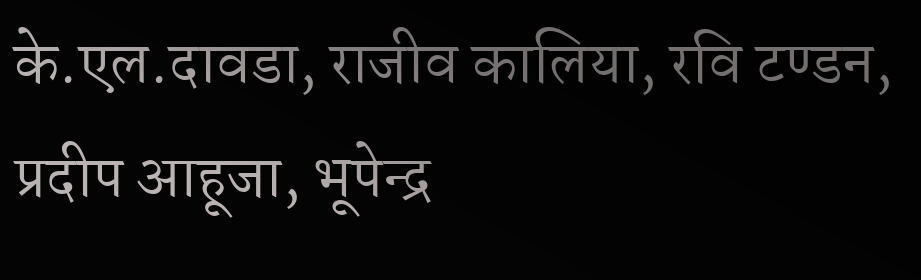के.एल.दावडा, राजीव कालिया, रवि टण्डन, प्रदीप आहूजा, भूपेन्द्र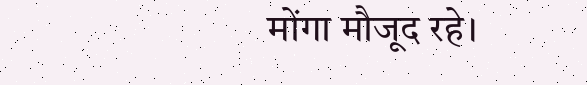मोंगा मौजूद रहे।